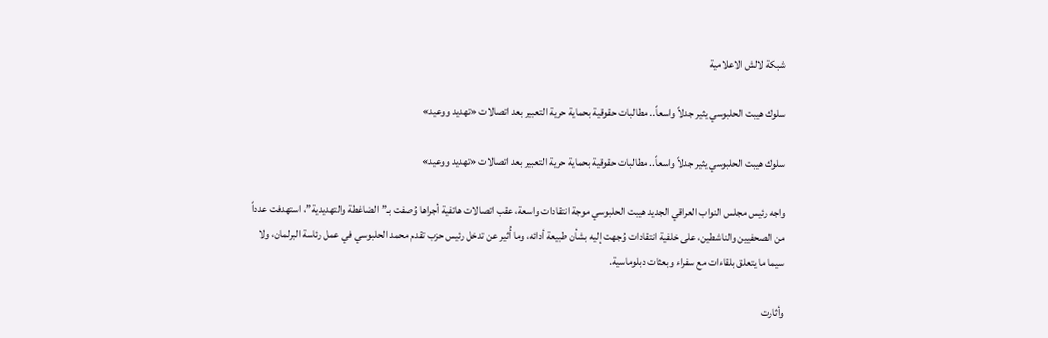شبكة لالش الاعلامية

سلوك هيبت الحلبوسي يثير جدلاً واسعاً.. مطالبات حقوقية بحماية حرية التعبير بعد اتصالات «تهديد ووعيد»

سلوك هيبت الحلبوسي يثير جدلاً واسعاً.. مطالبات حقوقية بحماية حرية التعبير بعد اتصالات «تهديد ووعيد»

واجه رئيس مجلس النواب العراقي الجديد هيبت الحلبوسي موجة انتقادات واسعة، عقب اتصالات هاتفية أجراها وُصفت بـ”الضاغطة والتهديدية”، استهدفت عدداً من الصحفيين والناشطين، على خلفية انتقادات وُجهت إليه بشأن طبيعة أدائه، وما أُثير عن تدخل رئيس حزب تقدم محمد الحلبوسي في عمل رئاسة البرلمان، ولا سيما ما يتعلق بلقاءات مع سفراء وبعثات دبلوماسية.

وأثارت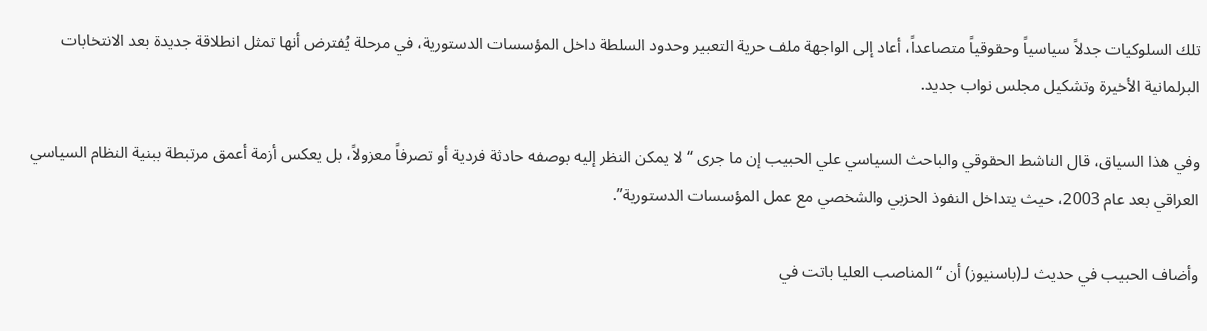تلك السلوكيات جدلاً سياسياً وحقوقياً متصاعداً، أعاد إلى الواجهة ملف حرية التعبير وحدود السلطة داخل المؤسسات الدستورية، في مرحلة يُفترض أنها تمثل انطلاقة جديدة بعد الانتخابات البرلمانية الأخيرة وتشكيل مجلس نواب جديد.

وفي هذا السياق، قال الناشط الحقوقي والباحث السياسي علي الحبيب إن ما جرى “لا يمكن النظر إليه بوصفه حادثة فردية أو تصرفاً معزولاً، بل يعكس أزمة أعمق مرتبطة ببنية النظام السياسي العراقي بعد عام 2003، حيث يتداخل النفوذ الحزبي والشخصي مع عمل المؤسسات الدستورية”.

وأضاف الحبيب في حديث لـ(باسنيوز) أن “المناصب العليا باتت في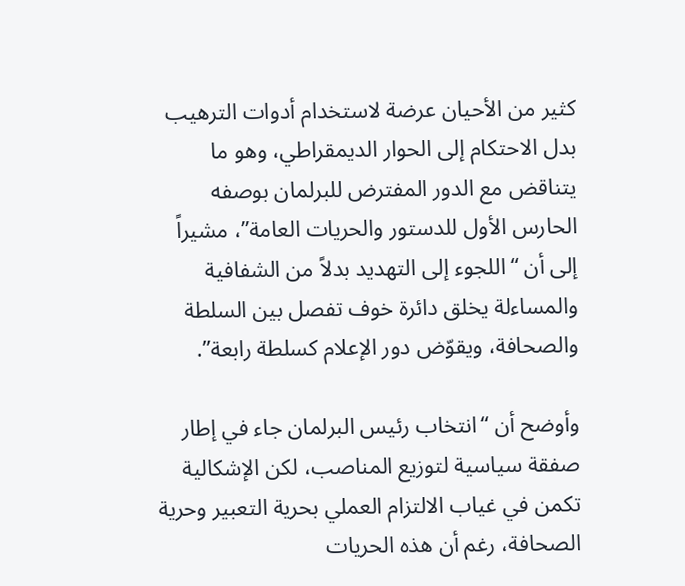كثير من الأحيان عرضة لاستخدام أدوات الترهيب بدل الاحتكام إلى الحوار الديمقراطي، وهو ما يتناقض مع الدور المفترض للبرلمان بوصفه الحارس الأول للدستور والحريات العامة”، مشيراً إلى أن “اللجوء إلى التهديد بدلاً من الشفافية والمساءلة يخلق دائرة خوف تفصل بين السلطة والصحافة، ويقوّض دور الإعلام كسلطة رابعة”.

وأوضح أن “انتخاب رئيس البرلمان جاء في إطار صفقة سياسية لتوزيع المناصب، لكن الإشكالية تكمن في غياب الالتزام العملي بحرية التعبير وحرية الصحافة، رغم أن هذه الحريات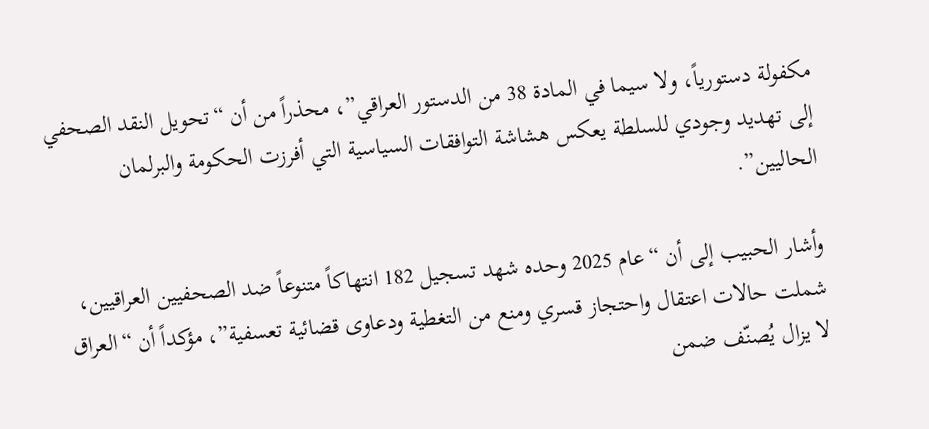مكفولة دستورياً، ولا سيما في المادة 38 من الدستور العراقي”، محذراً من أن “تحويل النقد الصحفي إلى تهديد وجودي للسلطة يعكس هشاشة التوافقات السياسية التي أفرزت الحكومة والبرلمان الحاليين”.

وأشار الحبيب إلى أن “عام 2025 وحده شهد تسجيل 182 انتهاكاً متنوعاً ضد الصحفيين العراقيين، شملت حالات اعتقال واحتجاز قسري ومنع من التغطية ودعاوى قضائية تعسفية”، مؤكداً أن “العراق لا يزال يُصنّف ضمن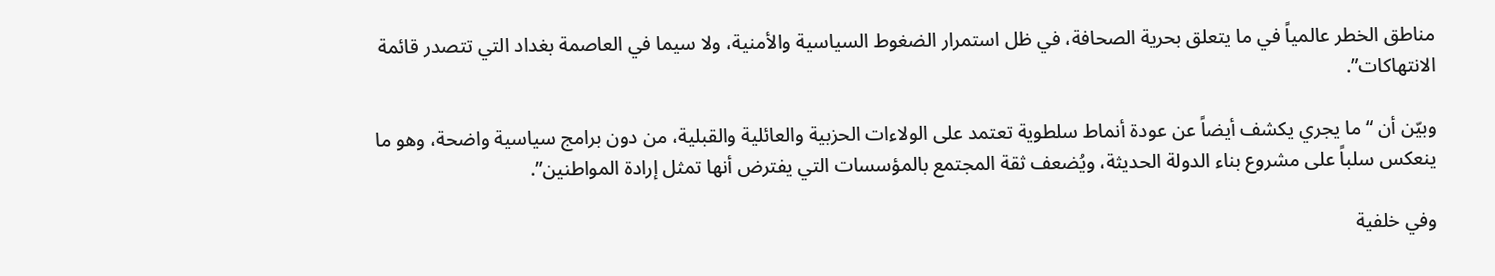مناطق الخطر عالمياً في ما يتعلق بحرية الصحافة، في ظل استمرار الضغوط السياسية والأمنية، ولا سيما في العاصمة بغداد التي تتصدر قائمة الانتهاكات”.

وبيّن أن “ما يجري يكشف أيضاً عن عودة أنماط سلطوية تعتمد على الولاءات الحزبية والعائلية والقبلية، من دون برامج سياسية واضحة، وهو ما ينعكس سلباً على مشروع بناء الدولة الحديثة، ويُضعف ثقة المجتمع بالمؤسسات التي يفترض أنها تمثل إرادة المواطنين”.

وفي خلفية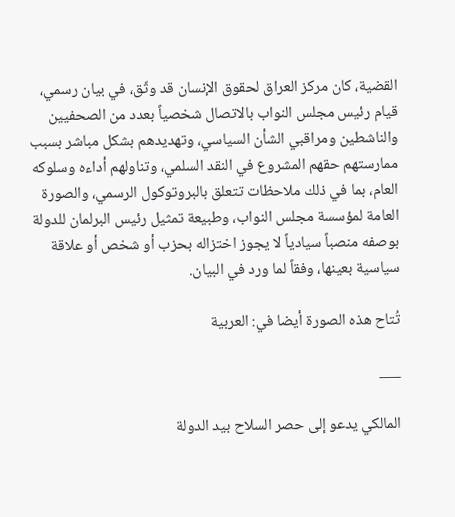القضية، كان مركز العراق لحقوق الإنسان قد وثّق، في بيان رسمي، قيام رئيس مجلس النواب بالاتصال شخصياً بعدد من الصحفيين والناشطين ومراقبي الشأن السياسي، وتهديدهم بشكل مباشر بسبب ممارستهم حقهم المشروع في النقد السلمي، وتناولهم أداءه وسلوكه العام، بما في ذلك ملاحظات تتعلق بالبروتوكول الرسمي، والصورة العامة لمؤسسة مجلس النواب، وطبيعة تمثيل رئيس البرلمان للدولة بوصفه منصباً سيادياً لا يجوز اختزاله بحزب أو شخص أو علاقة سياسية بعينها، وفقاً لما ورد في البيان.

تُتاح هذه الصورة أيضا في: العربية

___

المالكي يدعو إلى حصر السلاح بيد الدولة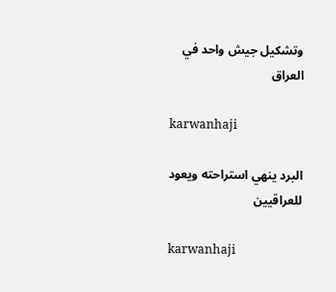وتشكيل جيش واحد في العراق

karwanhaji

البرد ينهي استراحته ويعود للعراقيين

karwanhaji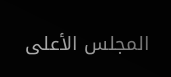المجلس الأعلى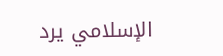الإسلامي يرد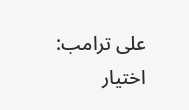على ترامب: اختيار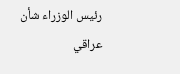رئيس الوزراء شأن عراقي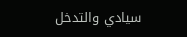سيادي والتدخل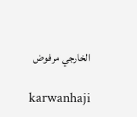الخارجي مرفوض

karwanhaji